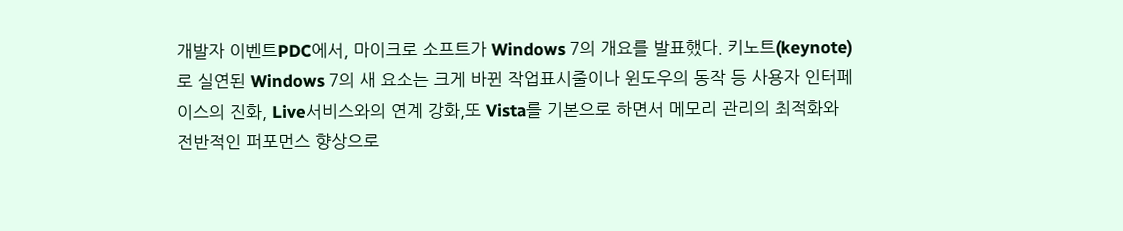개발자 이벤트PDC에서, 마이크로 소프트가 Windows 7의 개요를 발표했다. 키노트(keynote)로 실연된 Windows 7의 새 요소는 크게 바뀐 작업표시줄이나 윈도우의 동작 등 사용자 인터페이스의 진화, Live서비스와의 연계 강화,또 Vista를 기본으로 하면서 메모리 관리의 최적화와 전반적인 퍼포먼스 향상으로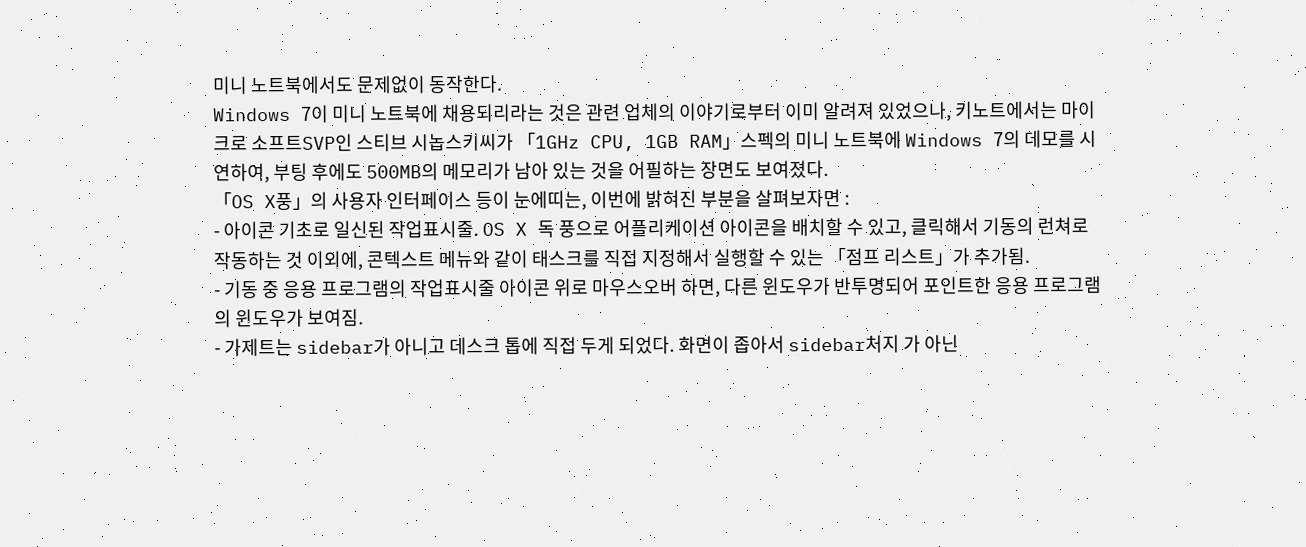미니 노트북에서도 문제없이 동작한다.
Windows 7이 미니 노트북에 채용되리라는 것은 관련 업체의 이야기로부터 이미 알려져 있었으나, 키노트에서는 마이크로 소프트SVP인 스티브 시놉스키씨가 「1GHz CPU, 1GB RAM」스펙의 미니 노트북에 Windows 7의 데모를 시연하여, 부팅 후에도 500MB의 메모리가 남아 있는 것을 어필하는 장면도 보여졌다.
「OS X풍」의 사용자 인터페이스 등이 눈에띠는, 이번에 밝혀진 부분을 살펴보자면 :
- 아이콘 기초로 일신된 작업표시줄. OS X 독 풍으로 어플리케이션 아이콘을 배치할 수 있고, 클릭해서 기동의 런쳐로 작동하는 것 이외에, 콘텍스트 메뉴와 같이 태스크를 직접 지정해서 실행할 수 있는 「점프 리스트」가 추가됨.
- 기동 중 응용 프로그램의 작업표시줄 아이콘 위로 마우스오버 하면, 다른 윈도우가 반투명되어 포인트한 응용 프로그램의 윈도우가 보여짐.
- 가제트는 sidebar가 아니고 데스크 톱에 직접 두게 되었다. 화면이 좁아서 sidebar처지 가 아닌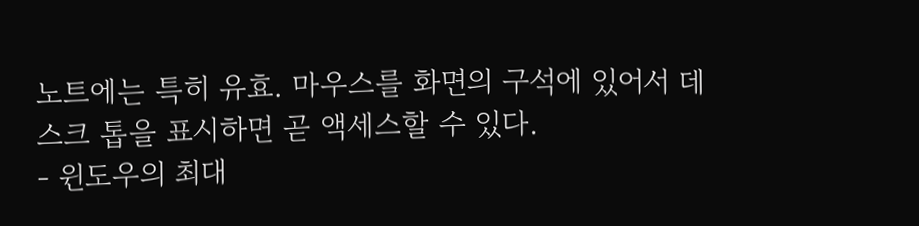노트에는 특히 유효. 마우스를 화면의 구석에 있어서 데스크 톱을 표시하면 곧 액세스할 수 있다.
- 윈도우의 최대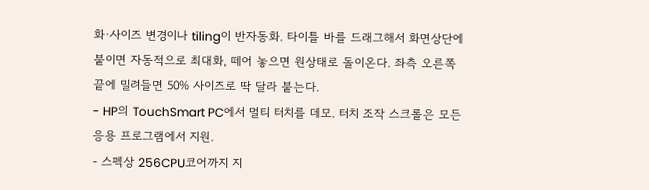화·사이즈 변경이나 tiling이 반자동화. 타이틀 바를 드래그해서 화면상단에 붙이면 자동적으로 최대화, 떼어 놓으면 원상태로 돌이온다. 좌측 오른쪽 끝에 밀려들면 50% 사이즈로 딱 달라 붙는다.
- HP의 TouchSmart PC에서 멀티 터치를 데모. 터치 조작 스크롤은 모든 응용 프로그램에서 지원.
- 스펙상 256CPU코어까지 지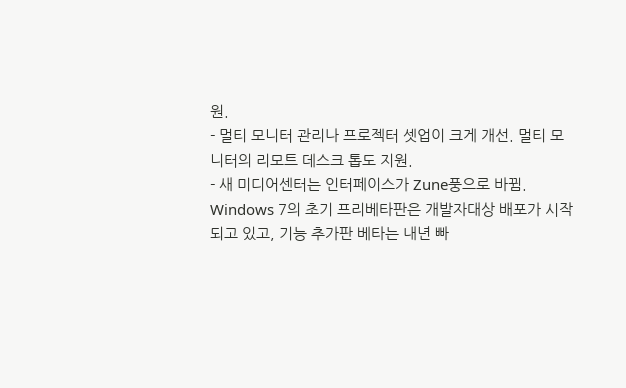원.
- 멀티 모니터 관리나 프로젝터 셋업이 크게 개선. 멀티 모니터의 리모트 데스크 톱도 지원.
- 새 미디어센터는 인터페이스가 Zune풍으로 바뀜.
Windows 7의 초기 프리베타판은 개발자대상 배포가 시작되고 있고, 기능 추가판 베타는 내년 빠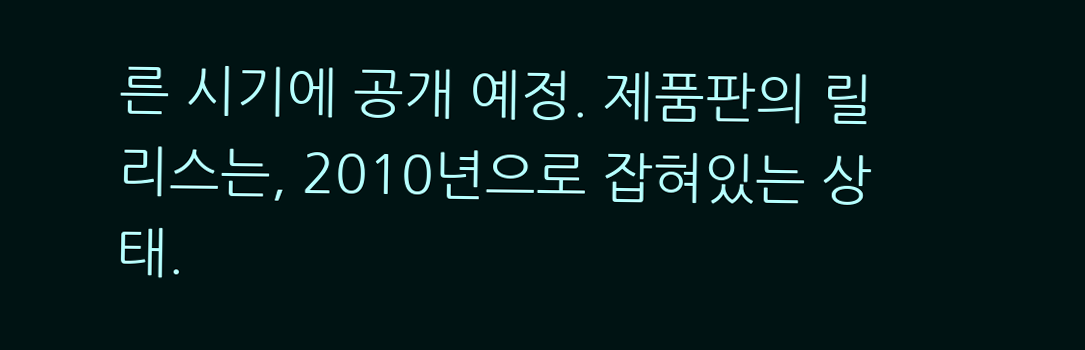른 시기에 공개 예정. 제품판의 릴리스는, 2010년으로 잡혀있는 상태.